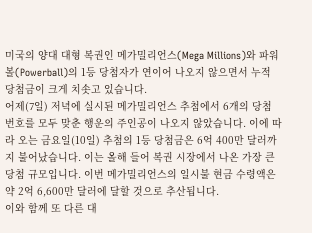미국의 양대 대형 복권인 메가밀리언스(Mega Millions)와 파워볼(Powerball)의 1등 당첨자가 연이어 나오지 않으면서 누적 당첨금이 크게 치솟고 있습니다.
어제(7일) 저녁에 실시된 메가밀리언스 추첨에서 6개의 당첨 번호를 모두 맞춘 행운의 주인공이 나오지 않았습니다. 이에 따라 오는 금요일(10일) 추첨의 1등 당첨금은 6억 400만 달러까지 불어났습니다. 이는 올해 들어 복권 시장에서 나온 가장 큰 당첨 규모입니다. 이번 메가밀리언스의 일시불 현금 수령액은 약 2억 6,600만 달러에 달할 것으로 추산됩니다.
이와 함께 또 다른 대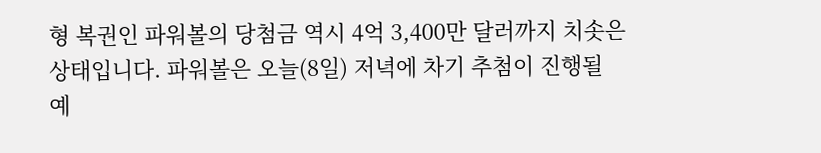형 복권인 파워볼의 당첨금 역시 4억 3,400만 달러까지 치솟은 상태입니다. 파워볼은 오늘(8일) 저녁에 차기 추첨이 진행될 예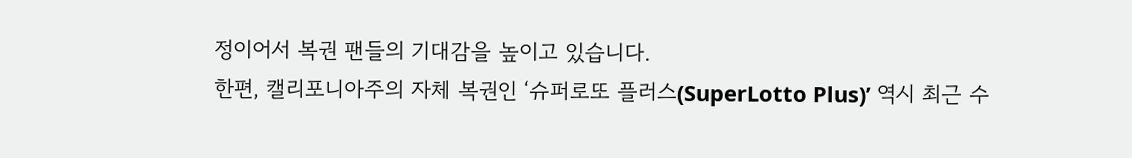정이어서 복권 팬들의 기대감을 높이고 있습니다.
한편, 캘리포니아주의 자체 복권인 ‘슈퍼로또 플러스(SuperLotto Plus)’ 역시 최근 수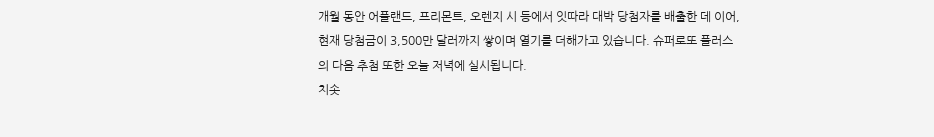개월 동안 어플랜드, 프리몬트, 오렌지 시 등에서 잇따라 대박 당첨자를 배출한 데 이어, 현재 당첨금이 3,500만 달러까지 쌓이며 열기를 더해가고 있습니다. 슈퍼로또 플러스의 다음 추첨 또한 오늘 저녁에 실시됩니다.
치솟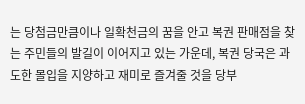는 당첨금만큼이나 일확천금의 꿈을 안고 복권 판매점을 찾는 주민들의 발길이 이어지고 있는 가운데, 복권 당국은 과도한 몰입을 지양하고 재미로 즐겨줄 것을 당부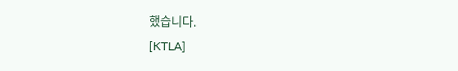했습니다.
[KTLA]